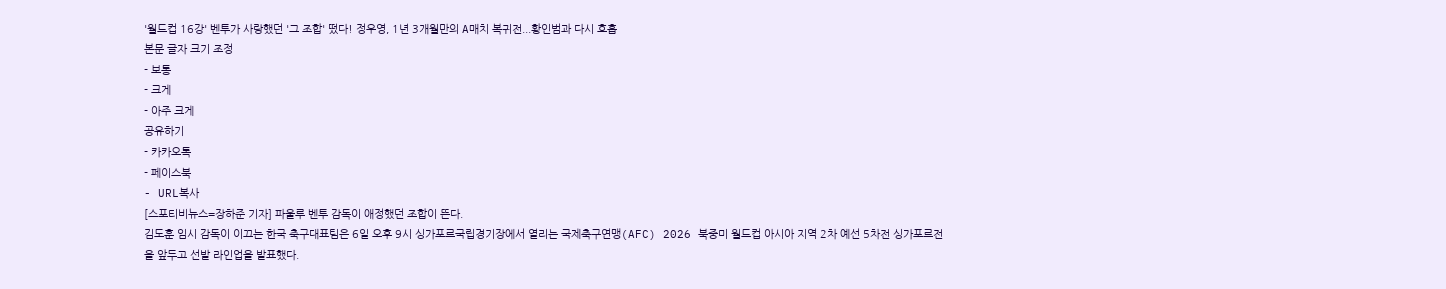'월드컵 16강' 벤투가 사랑했던 '그 조합' 떴다! 정우영, 1년 3개월만의 A매치 복귀전...황인범과 다시 호흡
본문 글자 크기 조정
- 보통
- 크게
- 아주 크게
공유하기
- 카카오톡
- 페이스북
- URL복사
[스포티비뉴스=장하준 기자] 파울루 벤투 감독이 애정했던 조합이 뜬다.
김도훈 임시 감독이 이끄는 한국 축구대표팀은 6일 오후 9시 싱가포르국립경기장에서 열리는 국제축구연맹(AFC) 2026 북중미 월드컵 아시아 지역 2차 예선 5차전 싱가포르전을 앞두고 선발 라인업을 발표했다.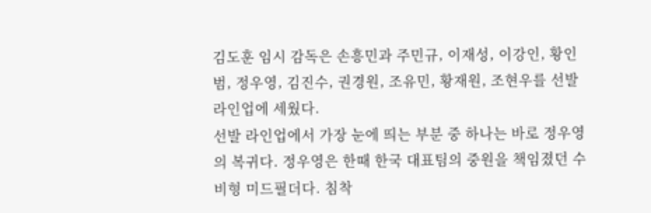김도훈 임시 감독은 손흥민과 주민규, 이재성, 이강인, 황인범, 정우영, 김진수, 권경원, 조유민, 황재원, 조현우를 선발 라인업에 세웠다.
선발 라인업에서 가장 눈에 띄는 부분 중 하나는 바로 정우영의 복귀다. 정우영은 한때 한국 대표팀의 중원을 책임졌던 수비형 미드필더다. 침착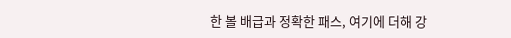한 볼 배급과 정확한 패스, 여기에 더해 강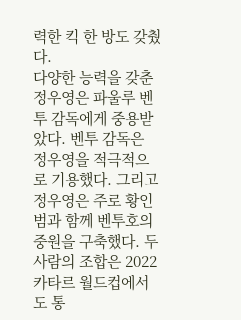력한 킥 한 방도 갖췄다.
다양한 능력을 갖춘 정우영은 파울루 벤투 감독에게 중용받았다. 벤투 감독은 정우영을 적극적으로 기용했다. 그리고 정우영은 주로 황인범과 함께 벤투호의 중원을 구축했다. 두 사람의 조합은 2022 카타르 월드컵에서도 통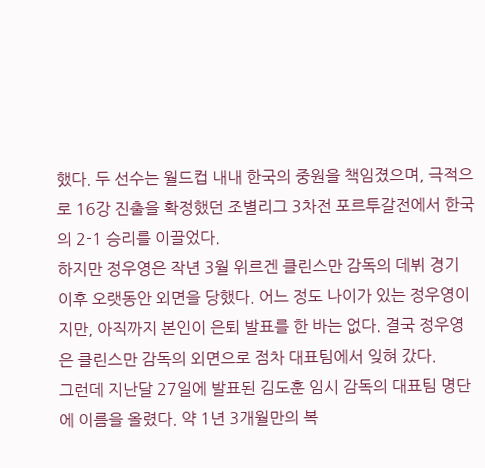했다. 두 선수는 월드컵 내내 한국의 중원을 책임졌으며, 극적으로 16강 진출을 확정했던 조별리그 3차전 포르투갈전에서 한국의 2-1 승리를 이끌었다.
하지만 정우영은 작년 3월 위르겐 클린스만 감독의 데뷔 경기 이후 오랫동안 외면을 당했다. 어느 정도 나이가 있는 정우영이지만, 아직까지 본인이 은퇴 발표를 한 바는 없다. 결국 정우영은 클린스만 감독의 외면으로 점차 대표팀에서 잊혀 갔다.
그런데 지난달 27일에 발표된 김도훈 임시 감독의 대표팀 명단에 이름을 올렸다. 약 1년 3개월만의 복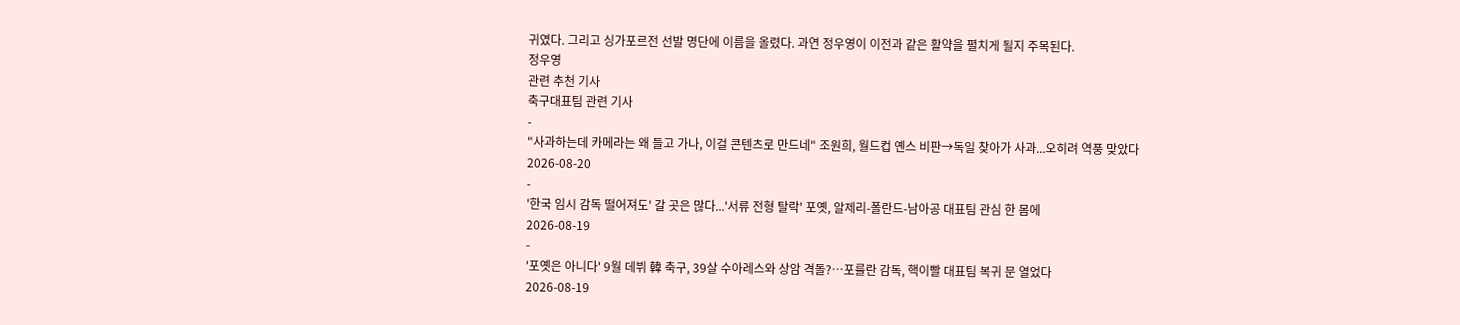귀였다. 그리고 싱가포르전 선발 명단에 이름을 올렸다. 과연 정우영이 이전과 같은 활약을 펼치게 될지 주목된다.
정우영
관련 추천 기사
축구대표팀 관련 기사
-
"사과하는데 카메라는 왜 들고 가나, 이걸 콘텐츠로 만드네" 조원희, 월드컵 옌스 비판→독일 찾아가 사과...오히려 역풍 맞았다
2026-08-20
-
'한국 임시 감독 떨어져도' 갈 곳은 많다...'서류 전형 탈락' 포옛, 알제리-폴란드-남아공 대표팀 관심 한 몸에
2026-08-19
-
'포옛은 아니다' 9월 데뷔 韓 축구, 39살 수아레스와 상암 격돌?…포를란 감독, 핵이빨 대표팀 복귀 문 열었다
2026-08-19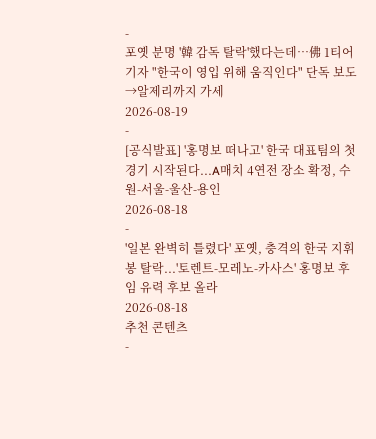-
포옛 분명 '韓 감독 탈락'했다는데…佛 1티어 기자 "한국이 영입 위해 움직인다" 단독 보도→알제리까지 가세
2026-08-19
-
[공식발표] '홍명보 떠나고' 한국 대표팀의 첫 경기 시작된다...A매치 4연전 장소 확정, 수원-서울-울산-용인
2026-08-18
-
'일본 완벽히 틀렸다' 포옛, 충격의 한국 지휘봉 탈락...'토렌트-모레노-카사스' 홍명보 후임 유력 후보 올라
2026-08-18
추천 콘텐츠
-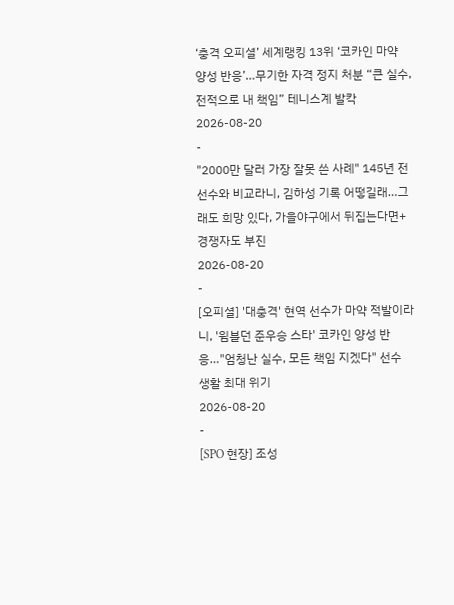‘충격 오피셜’ 세계랭킹 13위 ‘코카인 마약 양성 반응’…무기한 자격 정지 처분 “큰 실수, 전적으로 내 책임” 테니스계 발칵
2026-08-20
-
"2000만 달러 가장 잘못 쓴 사례" 145년 전 선수와 비교라니, 김하성 기록 어떻길래…그래도 희망 있다, 가을야구에서 뒤집는다면+경쟁자도 부진
2026-08-20
-
[오피셜] '대충격' 현역 선수가 마약 적발이라니, '윔블던 준우승 스타' 코카인 양성 반응…"엄청난 실수, 모든 책임 지겠다" 선수 생활 최대 위기
2026-08-20
-
[SPO 현장] 조성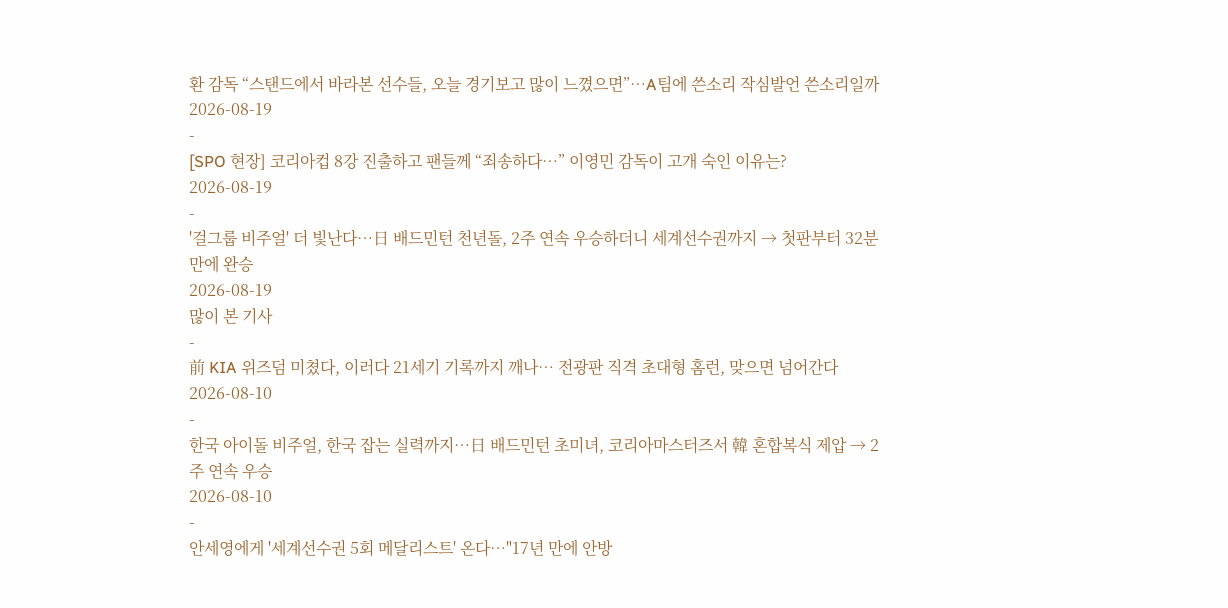환 감독 “스탠드에서 바라본 선수들, 오늘 경기보고 많이 느꼈으면”…A팀에 쓴소리 작심발언 쓴소리일까
2026-08-19
-
[SPO 현장] 코리아컵 8강 진출하고 팬들께 “죄송하다…” 이영민 감독이 고개 숙인 이유는?
2026-08-19
-
'걸그룹 비주얼' 더 빛난다…日 배드민턴 천년돌, 2주 연속 우승하더니 세계선수권까지 → 첫판부터 32분 만에 완승
2026-08-19
많이 본 기사
-
前 KIA 위즈덤 미쳤다, 이러다 21세기 기록까지 깨나… 전광판 직격 초대형 홈런, 맞으면 넘어간다
2026-08-10
-
한국 아이돌 비주얼, 한국 잡는 실력까지…日 배드민턴 초미녀, 코리아마스터즈서 韓 혼합복식 제압 → 2주 연속 우승
2026-08-10
-
안세영에게 '세계선수권 5회 메달리스트' 온다…"17년 만에 안방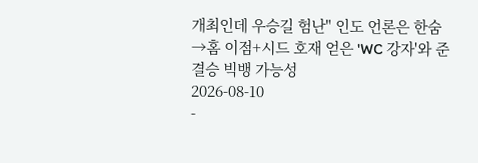개최인데 우승길 험난" 인도 언론은 한숨→홈 이점+시드 호재 얻은 'WC 강자'와 준결승 빅뱅 가능성
2026-08-10
-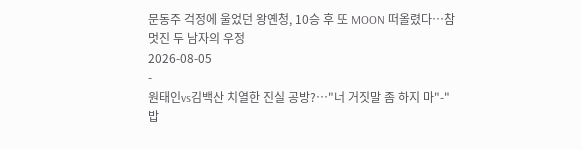문동주 걱정에 울었던 왕옌청, 10승 후 또 MOON 떠올렸다…참 멋진 두 남자의 우정
2026-08-05
-
원태인vs김백산 치열한 진실 공방?…"너 거짓말 좀 하지 마"-"밥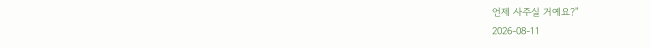언제 사주실 거예요?"
2026-08-11